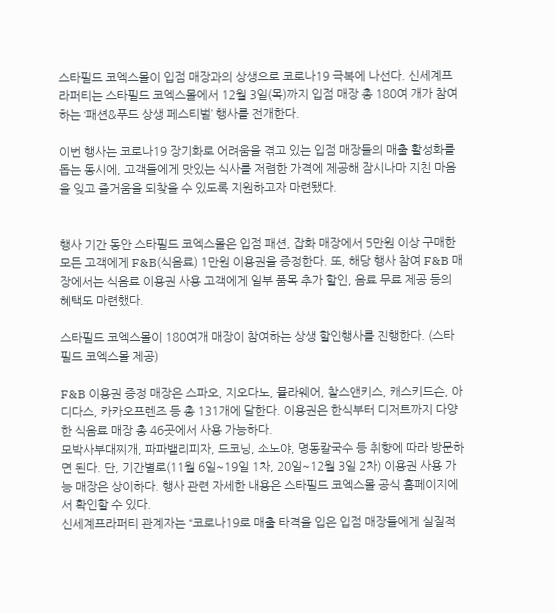스타필드 코엑스몰이 입점 매장과의 상생으로 코로나19 극복에 나선다. 신세계프라퍼티는 스타필드 코엑스몰에서 12월 3일(목)까지 입점 매장 총 180여 개가 참여하는 ‘패션&푸드 상생 페스티벌’ 행사를 전개한다.

이번 행사는 코로나19 장기화로 어려움을 겪고 있는 입점 매장들의 매출 활성화를 돕는 동시에, 고객들에게 맛있는 식사를 저렴한 가격에 제공해 잠시나마 지친 마음을 잊고 즐거움을 되찾을 수 있도록 지원하고자 마련됐다.


행사 기간 동안 스타필드 코엑스몰은 입점 패션, 잡화 매장에서 5만원 이상 구매한 모든 고객에게 F&B(식음료) 1만원 이용권을 증정한다. 또, 해당 행사 참여 F&B 매장에서는 식음료 이용권 사용 고객에게 일부 품목 추가 할인, 음료 무료 제공 등의 혜택도 마련했다.

스타필드 코엑스몰이 180여개 매장이 참여하는 상생 할인행사를 진행한다. (스타필드 코엑스몰 제공)

F&B 이용권 증정 매장은 스파오, 지오다노, 뮬라웨어, 찰스앤키스, 캐스키드슨, 아디다스, 카카오프렌즈 등 총 131개에 달한다. 이용권은 한식부터 디저트까지 다양한 식음료 매장 총 46곳에서 사용 가능하다.
모박사부대찌개, 파파밸리피자, 드코닝, 소노야, 명동칼국수 등 취향에 따라 방문하면 된다. 단, 기간별로(11월 6일~19일 1차, 20일~12월 3일 2차) 이용권 사용 가능 매장은 상이하다. 행사 관련 자세한 내용은 스타필드 코엑스몰 공식 홈페이지에서 확인할 수 있다.
신세계프라퍼티 관계자는 “코로나19로 매출 타격을 입은 입점 매장들에게 실질적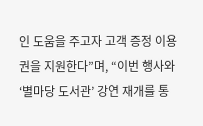인 도움을 주고자 고객 증정 이용권을 지원한다”며, “이번 행사와 ‘별마당 도서관’ 강연 재개를 통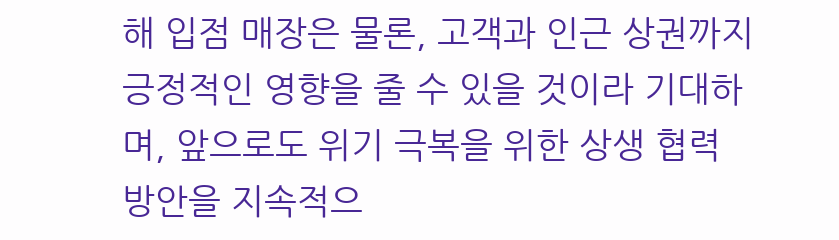해 입점 매장은 물론, 고객과 인근 상권까지 긍정적인 영향을 줄 수 있을 것이라 기대하며, 앞으로도 위기 극복을 위한 상생 협력 방안을 지속적으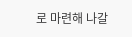로 마련해 나갈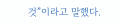것”이라고 말했다.